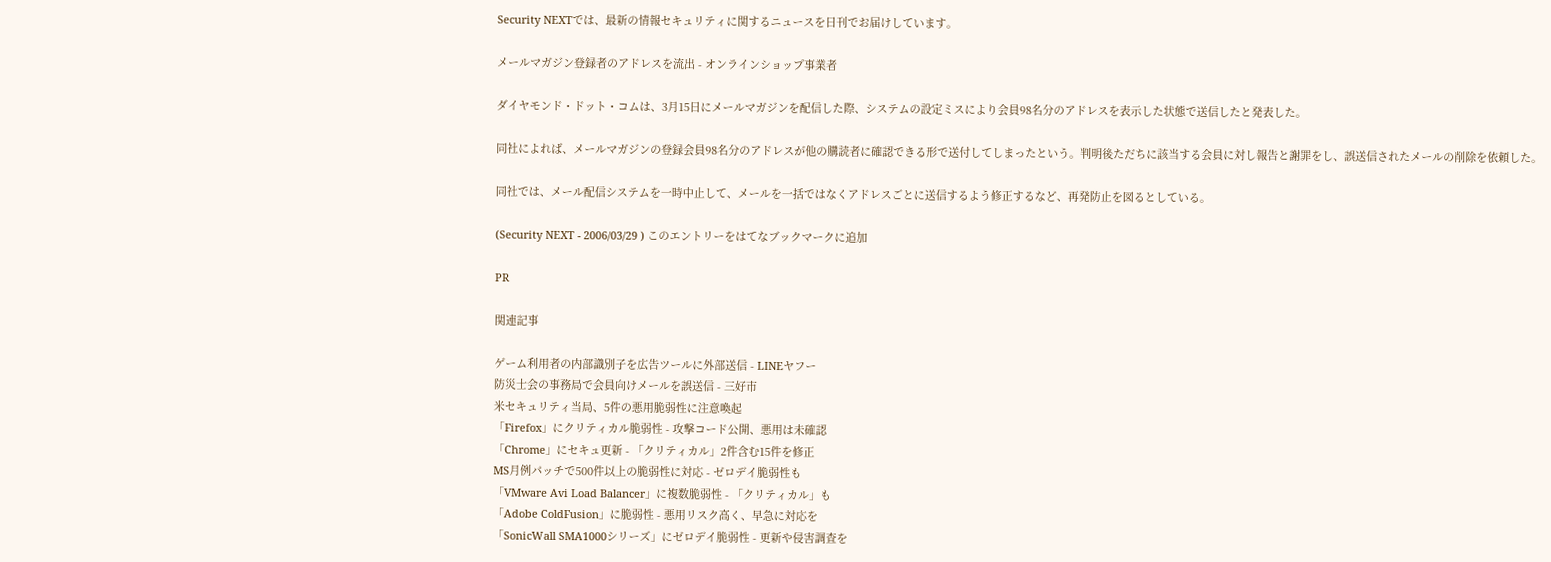Security NEXTでは、最新の情報セキュリティに関するニュースを日刊でお届けしています。

メールマガジン登録者のアドレスを流出 - オンラインショップ事業者

ダイヤモンド・ドット・コムは、3月15日にメールマガジンを配信した際、システムの設定ミスにより会員98名分のアドレスを表示した状態で送信したと発表した。

同社によれば、メールマガジンの登録会員98名分のアドレスが他の購読者に確認できる形で送付してしまったという。判明後ただちに該当する会員に対し報告と謝罪をし、誤送信されたメールの削除を依頼した。

同社では、メール配信システムを一時中止して、メールを一括ではなくアドレスごとに送信するよう修正するなど、再発防止を図るとしている。

(Security NEXT - 2006/03/29 ) このエントリーをはてなブックマークに追加

PR

関連記事

ゲーム利用者の内部識別子を広告ツールに外部送信 - LINEヤフー
防災士会の事務局で会員向けメールを誤送信 - 三好市
米セキュリティ当局、5件の悪用脆弱性に注意喚起
「Firefox」にクリティカル脆弱性 - 攻撃コード公開、悪用は未確認
「Chrome」にセキュ更新 - 「クリティカル」2件含む15件を修正
MS月例パッチで500件以上の脆弱性に対応 - ゼロデイ脆弱性も
「VMware Avi Load Balancer」に複数脆弱性 - 「クリティカル」も
「Adobe ColdFusion」に脆弱性 - 悪用リスク高く、早急に対応を
「SonicWall SMA1000シリーズ」にゼロデイ脆弱性 - 更新や侵害調査を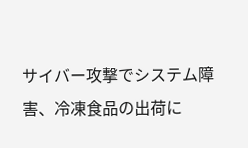サイバー攻撃でシステム障害、冷凍食品の出荷に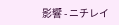影響 - ニチレイ